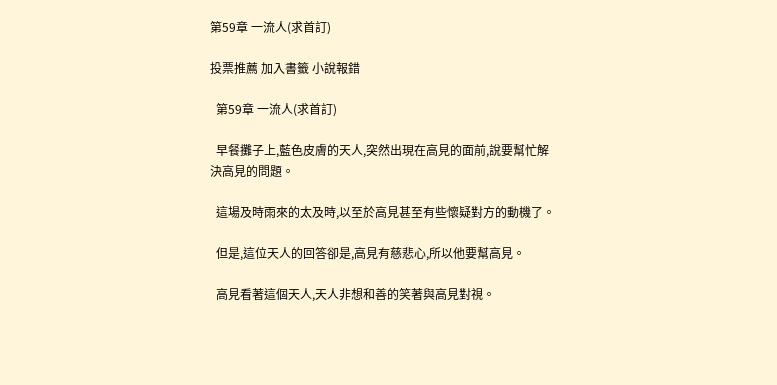第59章 一流人(求首訂)

投票推薦 加入書籤 小說報錯

  第59章 一流人(求首訂)

  早餐攤子上,藍色皮膚的天人,突然出現在高見的面前,說要幫忙解決高見的問題。

  這場及時雨來的太及時,以至於高見甚至有些懷疑對方的動機了。

  但是,這位天人的回答卻是,高見有慈悲心,所以他要幫高見。

  高見看著這個天人,天人非想和善的笑著與高見對視。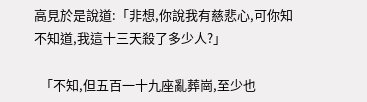高見於是說道:「非想,你說我有慈悲心,可你知不知道,我這十三天殺了多少人?」

  「不知,但五百一十九座亂葬崗,至少也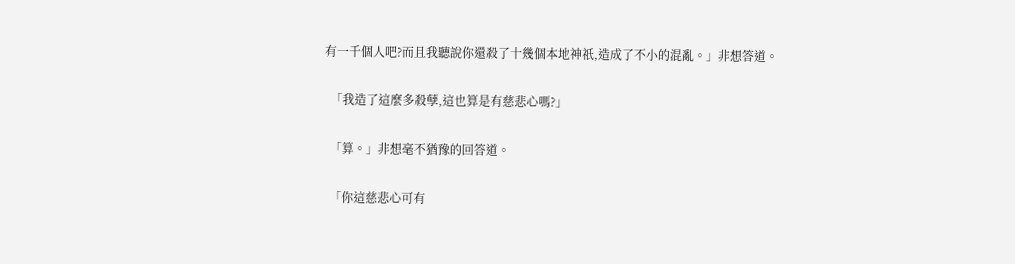有一千個人吧?而且我聽說你還殺了十幾個本地神祇,造成了不小的混亂。」非想答道。

  「我造了這麼多殺孽,這也算是有慈悲心嗎?」

  「算。」非想毫不猶豫的回答道。

  「你這慈悲心可有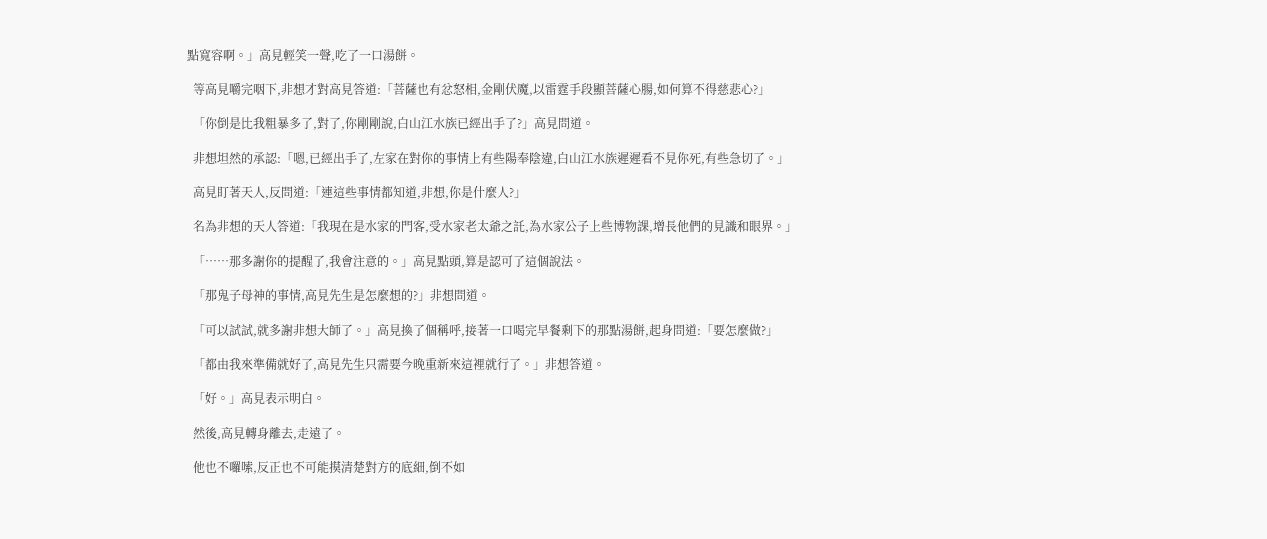點寬容啊。」高見輕笑一聲,吃了一口湯餅。

  等高見嚼完咽下,非想才對高見答道:「菩薩也有忿怒相,金剛伏魔,以雷霆手段顯菩薩心腸,如何算不得慈悲心?」

  「你倒是比我粗暴多了,對了,你剛剛說,白山江水族已經出手了?」高見問道。

  非想坦然的承認:「嗯,已經出手了,左家在對你的事情上有些陽奉陰違,白山江水族遲遲看不見你死,有些急切了。」

  高見盯著天人,反問道:「連這些事情都知道,非想,你是什麼人?」

  名為非想的天人答道:「我現在是水家的門客,受水家老太爺之託,為水家公子上些博物課,增長他們的見識和眼界。」

  「……那多謝你的提醒了,我會注意的。」高見點頭,算是認可了這個說法。

  「那鬼子母神的事情,高見先生是怎麼想的?」非想問道。

  「可以試試,就多謝非想大師了。」高見換了個稱呼,接著一口喝完早餐剩下的那點湯餅,起身問道:「要怎麼做?」

  「都由我來準備就好了,高見先生只需要今晚重新來這裡就行了。」非想答道。

  「好。」高見表示明白。

  然後,高見轉身離去,走遠了。

  他也不囉嗦,反正也不可能摸清楚對方的底細,倒不如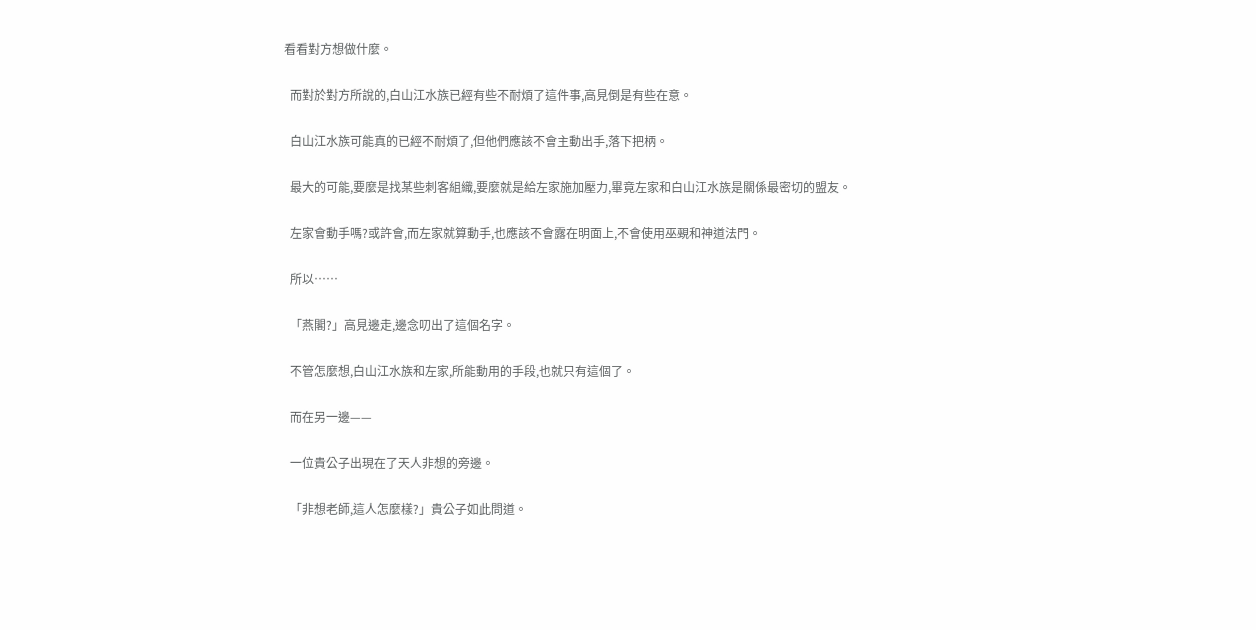看看對方想做什麼。

  而對於對方所說的,白山江水族已經有些不耐煩了這件事,高見倒是有些在意。

  白山江水族可能真的已經不耐煩了,但他們應該不會主動出手,落下把柄。

  最大的可能,要麼是找某些刺客組織,要麼就是給左家施加壓力,畢竟左家和白山江水族是關係最密切的盟友。

  左家會動手嗎?或許會,而左家就算動手,也應該不會露在明面上,不會使用巫覡和神道法門。

  所以……

  「燕閣?」高見邊走,邊念叨出了這個名字。

  不管怎麼想,白山江水族和左家,所能動用的手段,也就只有這個了。

  而在另一邊——

  一位貴公子出現在了天人非想的旁邊。

  「非想老師,這人怎麼樣?」貴公子如此問道。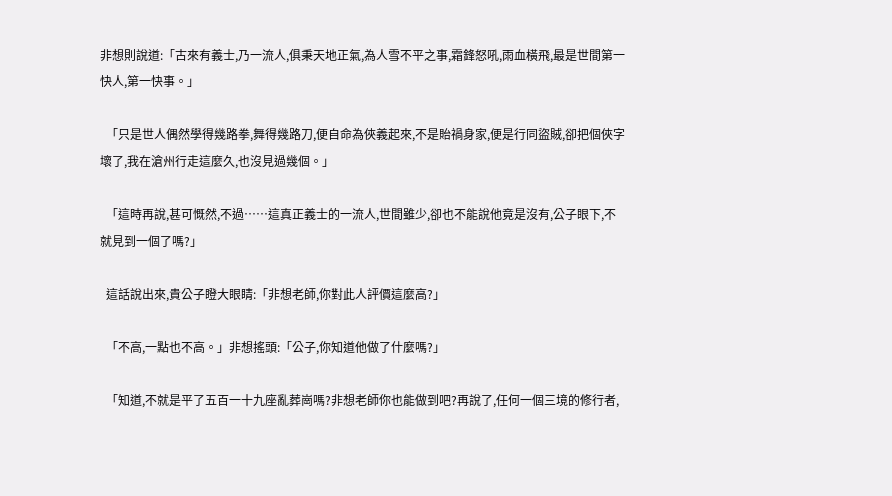非想則說道:「古來有義士,乃一流人,俱秉天地正氣,為人雪不平之事,霜鋒怒吼,雨血橫飛,最是世間第一快人,第一快事。」

  「只是世人偶然學得幾路拳,舞得幾路刀,便自命為俠義起來,不是貽禍身家,便是行同盜賊,卻把個俠字壞了,我在滄州行走這麼久,也沒見過幾個。」

  「這時再說,甚可慨然,不過……這真正義士的一流人,世間雖少,卻也不能說他竟是沒有,公子眼下,不就見到一個了嗎?」

  這話說出來,貴公子瞪大眼睛:「非想老師,你對此人評價這麼高?」

  「不高,一點也不高。」非想搖頭:「公子,你知道他做了什麼嗎?」

  「知道,不就是平了五百一十九座亂葬崗嗎?非想老師你也能做到吧?再說了,任何一個三境的修行者,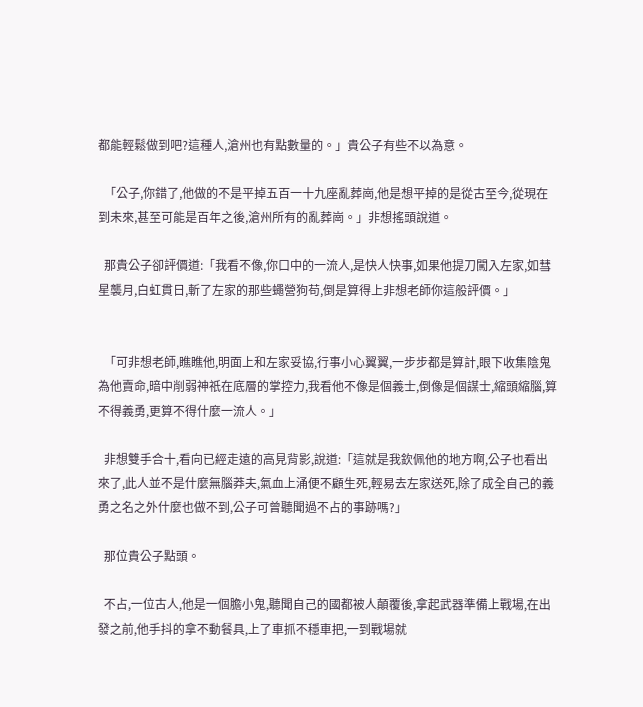都能輕鬆做到吧?這種人,滄州也有點數量的。」貴公子有些不以為意。

  「公子,你錯了,他做的不是平掉五百一十九座亂葬崗,他是想平掉的是從古至今,從現在到未來,甚至可能是百年之後,滄州所有的亂葬崗。」非想搖頭說道。

  那貴公子卻評價道:「我看不像,你口中的一流人,是快人快事,如果他提刀闖入左家,如彗星襲月,白虹貫日,斬了左家的那些蠅營狗苟,倒是算得上非想老師你這般評價。」


  「可非想老師,瞧瞧他,明面上和左家妥協,行事小心翼翼,一步步都是算計,眼下收集陰鬼為他賣命,暗中削弱神祇在底層的掌控力,我看他不像是個義士,倒像是個謀士,縮頭縮腦,算不得義勇,更算不得什麼一流人。」

  非想雙手合十,看向已經走遠的高見背影,說道:「這就是我欽佩他的地方啊,公子也看出來了,此人並不是什麼無腦莽夫,氣血上涌便不顧生死,輕易去左家送死,除了成全自己的義勇之名之外什麼也做不到,公子可曾聽聞過不占的事跡嗎?」

  那位貴公子點頭。

  不占,一位古人,他是一個膽小鬼,聽聞自己的國都被人顛覆後,拿起武器準備上戰場,在出發之前,他手抖的拿不動餐具,上了車抓不穩車把,一到戰場就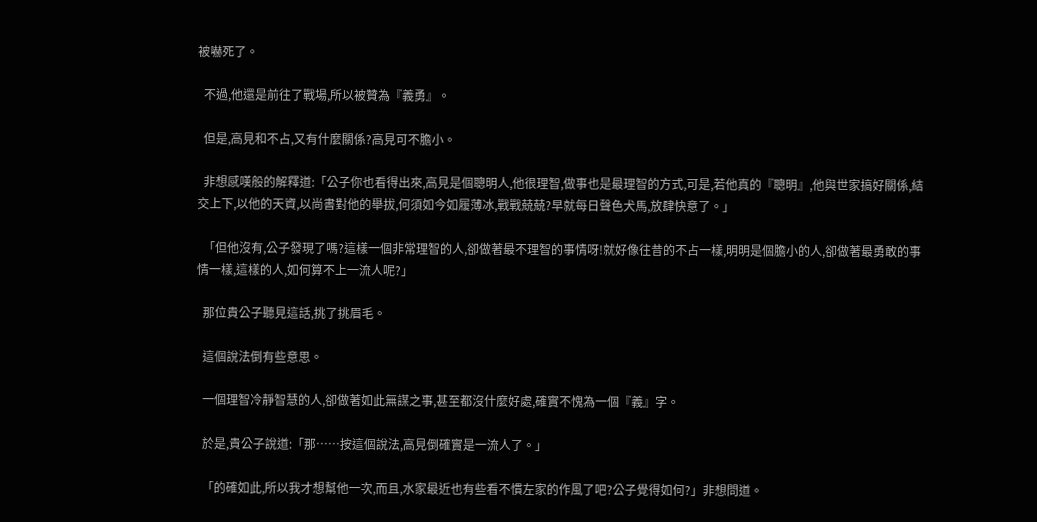被嚇死了。

  不過,他還是前往了戰場,所以被贊為『義勇』。

  但是,高見和不占,又有什麼關係?高見可不膽小。

  非想感嘆般的解釋道:「公子你也看得出來,高見是個聰明人,他很理智,做事也是最理智的方式,可是,若他真的『聰明』,他與世家搞好關係,結交上下,以他的天資,以尚書對他的舉拔,何須如今如履薄冰,戰戰兢兢?早就每日聲色犬馬,放肆快意了。」

  「但他沒有,公子發現了嗎?這樣一個非常理智的人,卻做著最不理智的事情呀!就好像往昔的不占一樣,明明是個膽小的人,卻做著最勇敢的事情一樣,這樣的人,如何算不上一流人呢?」

  那位貴公子聽見這話,挑了挑眉毛。

  這個說法倒有些意思。

  一個理智冷靜智慧的人,卻做著如此無謀之事,甚至都沒什麼好處,確實不愧為一個『義』字。

  於是,貴公子說道:「那……按這個說法,高見倒確實是一流人了。」

  「的確如此,所以我才想幫他一次,而且,水家最近也有些看不慣左家的作風了吧?公子覺得如何?」非想問道。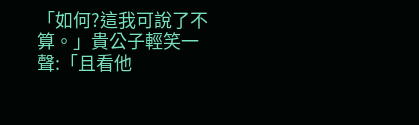「如何?這我可說了不算。」貴公子輕笑一聲:「且看他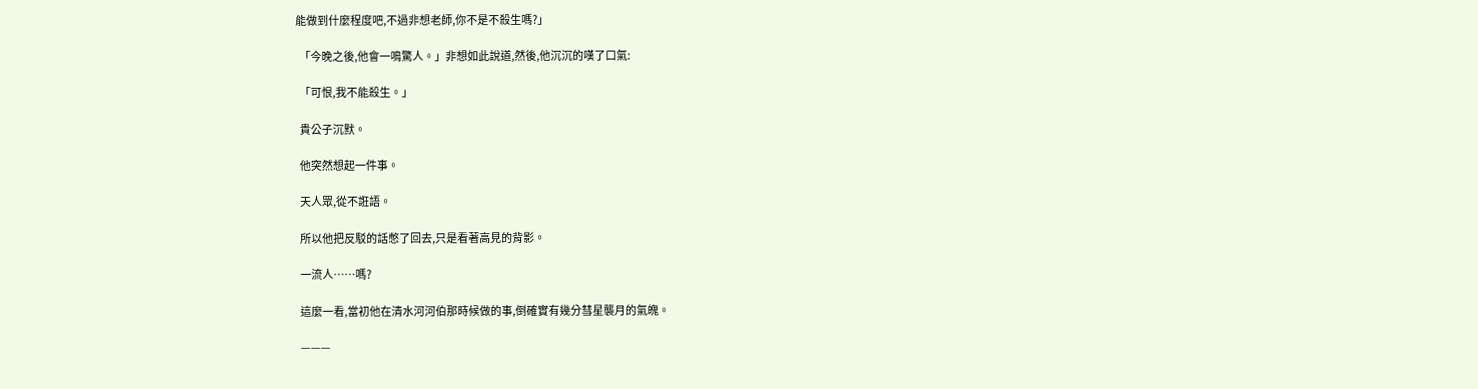能做到什麼程度吧,不過非想老師,你不是不殺生嗎?」

  「今晚之後,他會一鳴驚人。」非想如此說道,然後,他沉沉的嘆了口氣:

  「可恨,我不能殺生。」

  貴公子沉默。

  他突然想起一件事。

  天人眾,從不誑語。

  所以他把反駁的話憋了回去,只是看著高見的背影。

  一流人……嗎?

  這麼一看,當初他在清水河河伯那時候做的事,倒確實有幾分彗星襲月的氣魄。

  ———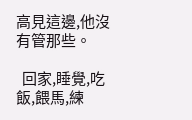高見這邊,他沒有管那些。

  回家,睡覺,吃飯,餵馬,練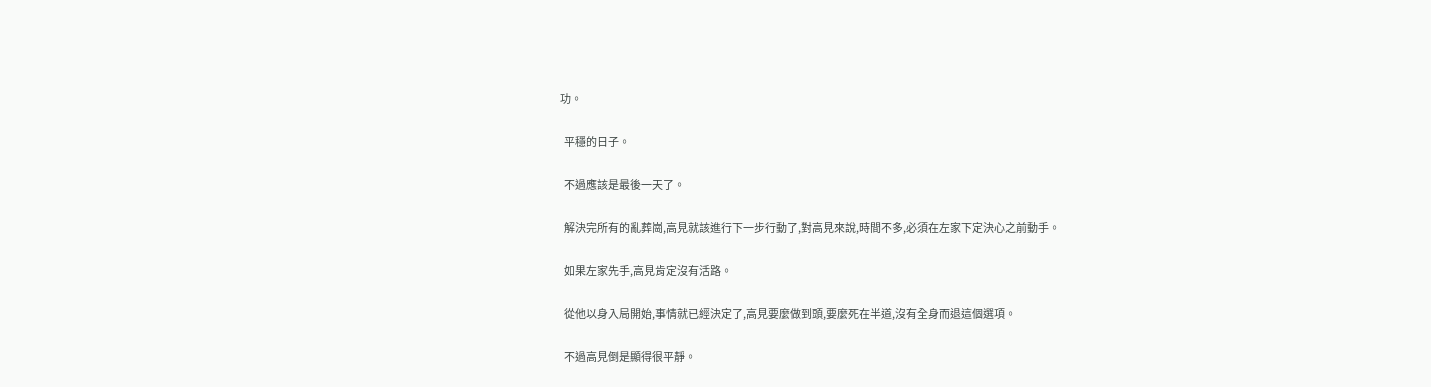功。

  平穩的日子。

  不過應該是最後一天了。

  解決完所有的亂葬崗,高見就該進行下一步行動了,對高見來說,時間不多,必須在左家下定決心之前動手。

  如果左家先手,高見肯定沒有活路。

  從他以身入局開始,事情就已經決定了,高見要麼做到頭,要麼死在半道,沒有全身而退這個選項。

  不過高見倒是顯得很平靜。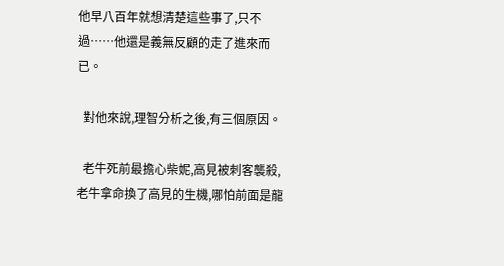他早八百年就想清楚這些事了,只不過……他還是義無反顧的走了進來而已。

  對他來說,理智分析之後,有三個原因。

  老牛死前最擔心柴妮,高見被刺客襲殺,老牛拿命換了高見的生機,哪怕前面是龍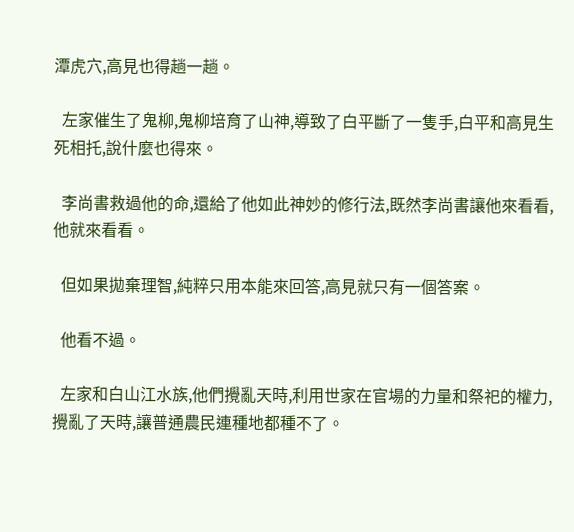潭虎穴,高見也得趟一趟。

  左家催生了鬼柳,鬼柳培育了山神,導致了白平斷了一隻手,白平和高見生死相托,說什麼也得來。

  李尚書救過他的命,還給了他如此神妙的修行法,既然李尚書讓他來看看,他就來看看。

  但如果拋棄理智,純粹只用本能來回答,高見就只有一個答案。

  他看不過。

  左家和白山江水族,他們攪亂天時,利用世家在官場的力量和祭祀的權力,攪亂了天時,讓普通農民連種地都種不了。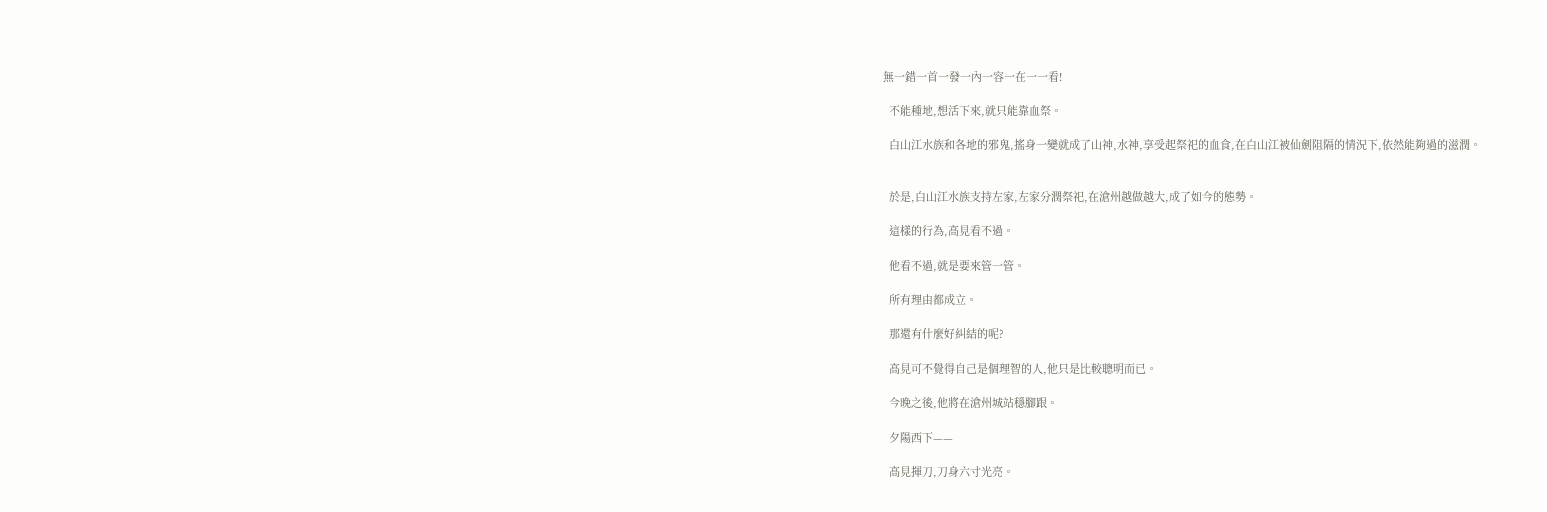無一錯一首一發一內一容一在一一看!

  不能種地,想活下來,就只能靠血祭。

  白山江水族和各地的邪鬼,搖身一變就成了山神,水神,享受起祭祀的血食,在白山江被仙劍阻隔的情況下,依然能夠過的滋潤。


  於是,白山江水族支持左家,左家分潤祭祀,在滄州越做越大,成了如今的態勢。

  這樣的行為,高見看不過。

  他看不過,就是要來管一管。

  所有理由都成立。

  那還有什麼好糾結的呢?

  高見可不覺得自己是個理智的人,他只是比較聰明而已。

  今晚之後,他將在滄州城站穩腳跟。

  夕陽西下——

  高見揮刀,刀身六寸光亮。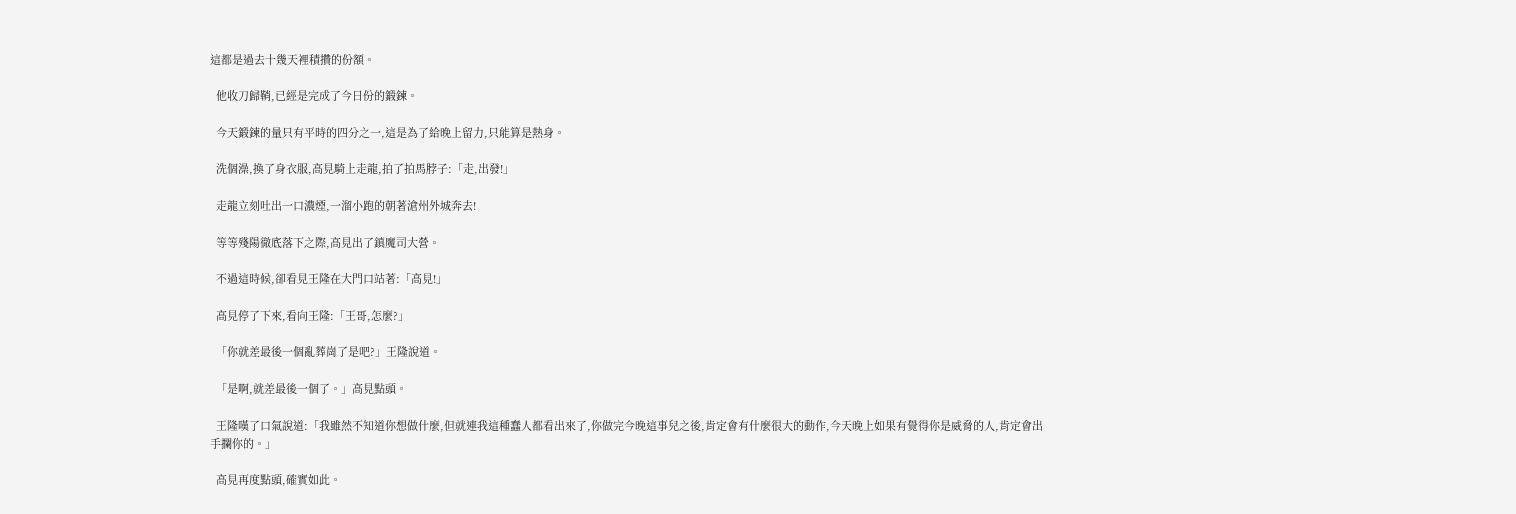這都是過去十幾天裡積攢的份額。

  他收刀歸鞘,已經是完成了今日份的鍛鍊。

  今天鍛鍊的量只有平時的四分之一,這是為了給晚上留力,只能算是熱身。

  洗個澡,換了身衣服,高見騎上走龍,拍了拍馬脖子:「走,出發!」

  走龍立刻吐出一口濃煙,一溜小跑的朝著滄州外城奔去!

  等等殘陽徹底落下之際,高見出了鎮魔司大營。

  不過這時候,卻看見王隆在大門口站著:「高見!」

  高見停了下來,看向王隆:「王哥,怎麼?」

  「你就差最後一個亂葬崗了是吧?」王隆說道。

  「是啊,就差最後一個了。」高見點頭。

  王隆嘆了口氣說道:「我雖然不知道你想做什麼,但就連我這種蠢人都看出來了,你做完今晚這事兒之後,肯定會有什麼很大的動作,今天晚上如果有覺得你是威脅的人,肯定會出手攔你的。」

  高見再度點頭,確實如此。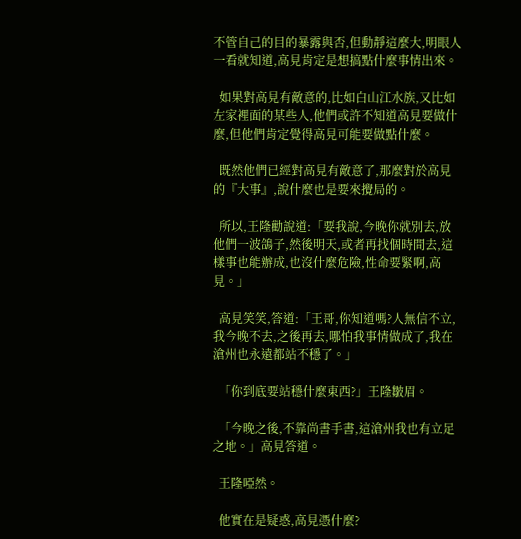不管自己的目的暴露與否,但動靜這麼大,明眼人一看就知道,高見肯定是想搞點什麼事情出來。

  如果對高見有敵意的,比如白山江水族,又比如左家裡面的某些人,他們或許不知道高見要做什麼,但他們肯定覺得高見可能要做點什麼。

  既然他們已經對高見有敵意了,那麼對於高見的『大事』,說什麼也是要來攪局的。

  所以,王隆勸說道:「要我說,今晚你就別去,放他們一波鴿子,然後明天,或者再找個時間去,這樣事也能辦成,也沒什麼危險,性命要緊啊,高見。」

  高見笑笑,答道:「王哥,你知道嗎?人無信不立,我今晚不去,之後再去,哪怕我事情做成了,我在滄州也永遠都站不穩了。」

  「你到底要站穩什麼東西?」王隆皺眉。

  「今晚之後,不靠尚書手書,這滄州我也有立足之地。」高見答道。

  王隆啞然。

  他實在是疑惑,高見憑什麼?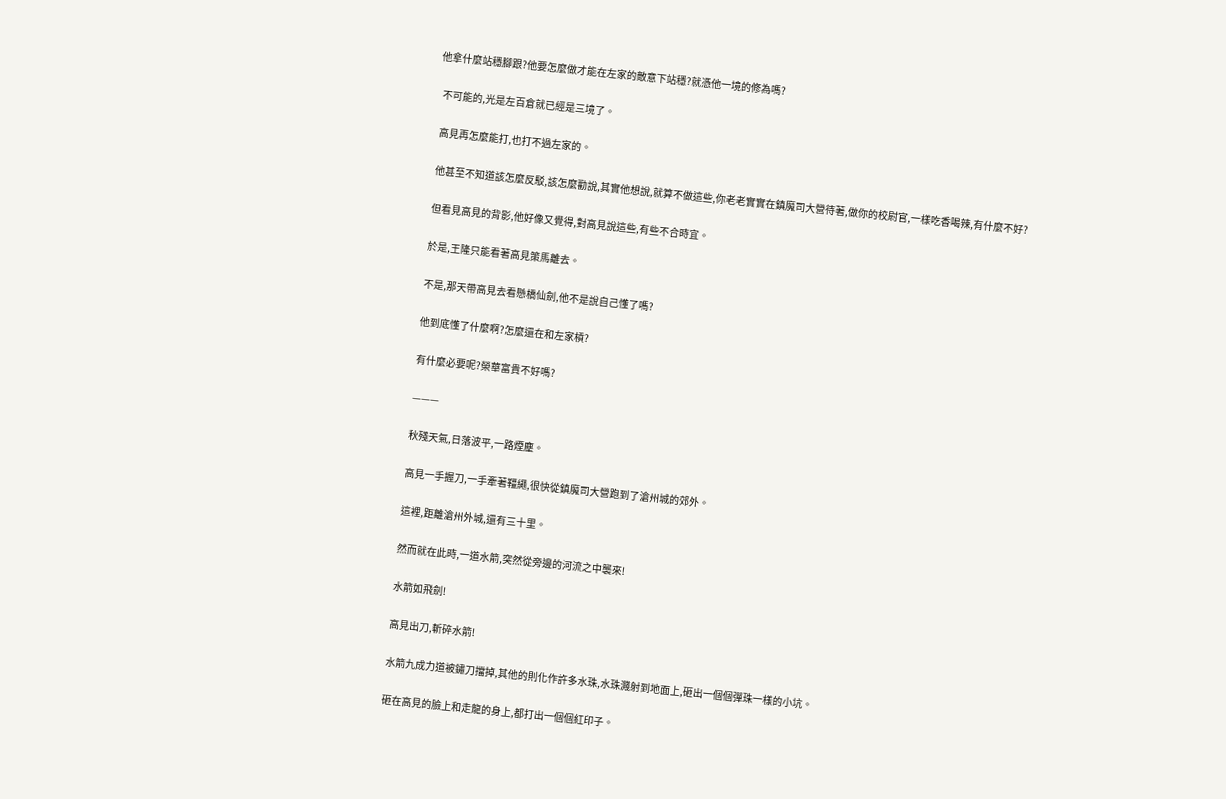他拿什麼站穩腳跟?他要怎麼做才能在左家的敵意下站穩?就憑他一境的修為嗎?

  不可能的,光是左百倉就已經是三境了。

  高見再怎麼能打,也打不過左家的。

  他甚至不知道該怎麼反駁,該怎麼勸說,其實他想說,就算不做這些,你老老實實在鎮魔司大營待著,做你的校尉官,一樣吃香喝辣,有什麼不好?

  但看見高見的背影,他好像又覺得,對高見說這些,有些不合時宜。

  於是,王隆只能看著高見策馬離去。

  不是,那天帶高見去看懸橋仙劍,他不是說自己懂了嗎?

  他到底懂了什麼啊?怎麼還在和左家槓?

  有什麼必要呢?榮華富貴不好嗎?

  ———

  秋殘天氣,日落波平,一路煙塵。

  高見一手握刀,一手牽著韁繩,很快從鎮魔司大營跑到了滄州城的郊外。

  這裡,距離滄州外城,還有三十里。

  然而就在此時,一道水箭,突然從旁邊的河流之中襲來!

  水箭如飛劍!

  高見出刀,斬碎水箭!

  水箭九成力道被鏽刀擋掉,其他的則化作許多水珠,水珠濺射到地面上,砸出一個個彈珠一樣的小坑。

  砸在高見的臉上和走龍的身上,都打出一個個紅印子。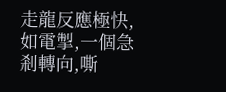走龍反應極快,如電掣,一個急剎轉向,嘶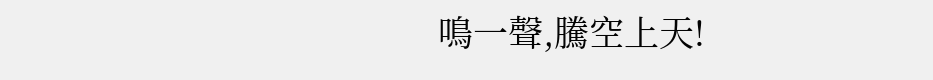鳴一聲,騰空上天!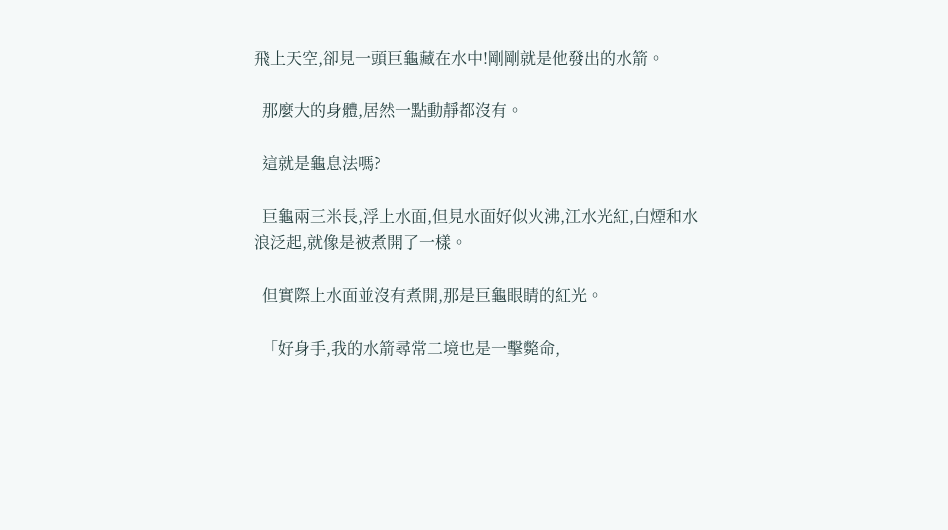飛上天空,卻見一頭巨龜藏在水中!剛剛就是他發出的水箭。

  那麼大的身體,居然一點動靜都沒有。

  這就是龜息法嗎?

  巨龜兩三米長,浮上水面,但見水面好似火沸,江水光紅,白煙和水浪泛起,就像是被煮開了一樣。

  但實際上水面並沒有煮開,那是巨龜眼睛的紅光。

  「好身手,我的水箭尋常二境也是一擊斃命,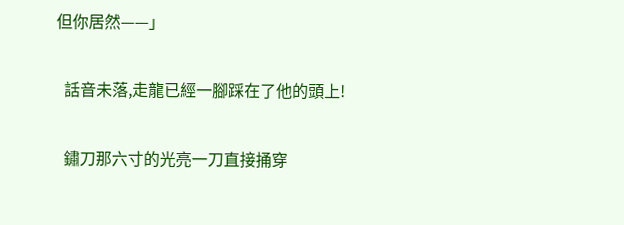但你居然——」

  話音未落,走龍已經一腳踩在了他的頭上!

  鏽刀那六寸的光亮一刀直接捅穿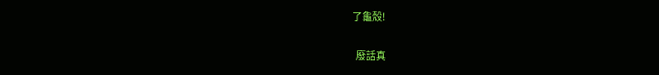了龜殼!

  廢話真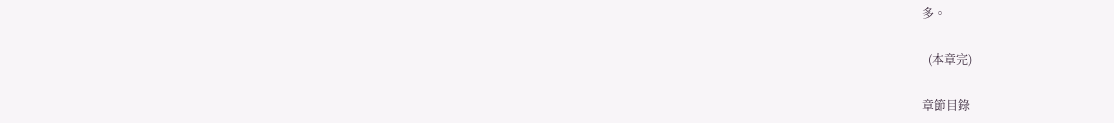多。

  (本章完)

章節目錄